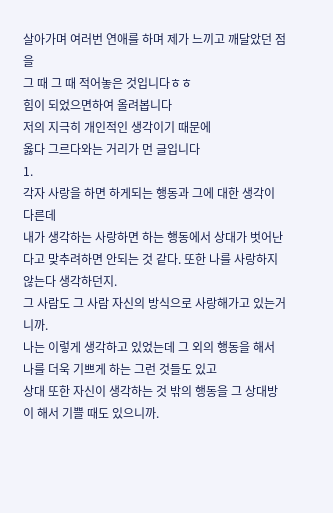살아가며 여러번 연애를 하며 제가 느끼고 깨달았던 점을
그 때 그 때 적어놓은 것입니다ㅎㅎ
힘이 되었으면하여 올려봅니다
저의 지극히 개인적인 생각이기 때문에
옳다 그르다와는 거리가 먼 글입니다
1.
각자 사랑을 하면 하게되는 행동과 그에 대한 생각이 다른데
내가 생각하는 사랑하면 하는 행동에서 상대가 벗어난다고 맞추려하면 안되는 것 같다. 또한 나를 사랑하지 않는다 생각하던지.
그 사람도 그 사람 자신의 방식으로 사랑해가고 있는거니까.
나는 이렇게 생각하고 있었는데 그 외의 행동을 해서 나를 더욱 기쁘게 하는 그런 것들도 있고
상대 또한 자신이 생각하는 것 밖의 행동을 그 상대방이 해서 기쁠 때도 있으니까.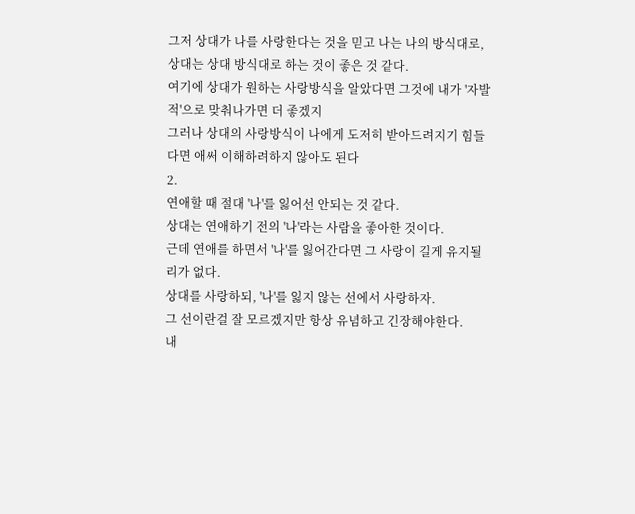그저 상대가 나를 사랑한다는 것을 믿고 나는 나의 방식대로, 상대는 상대 방식대로 하는 것이 좋은 것 같다.
여기에 상대가 원하는 사랑방식을 알았다면 그것에 내가 '자발적'으로 맞춰나가면 더 좋겠지
그러나 상대의 사랑방식이 나에게 도저히 받아드려지기 힘들다면 애써 이해하려하지 않아도 된다
2.
연애할 때 절대 '나'를 잃어선 안되는 것 같다.
상대는 연애하기 전의 '나'라는 사람을 좋아한 것이다.
근데 연애를 하면서 '나'를 잃어간다면 그 사랑이 길게 유지될 리가 없다.
상대를 사랑하되, '나'를 잃지 않는 선에서 사랑하자.
그 선이란걸 잘 모르겠지만 항상 유념하고 긴장해야한다.
내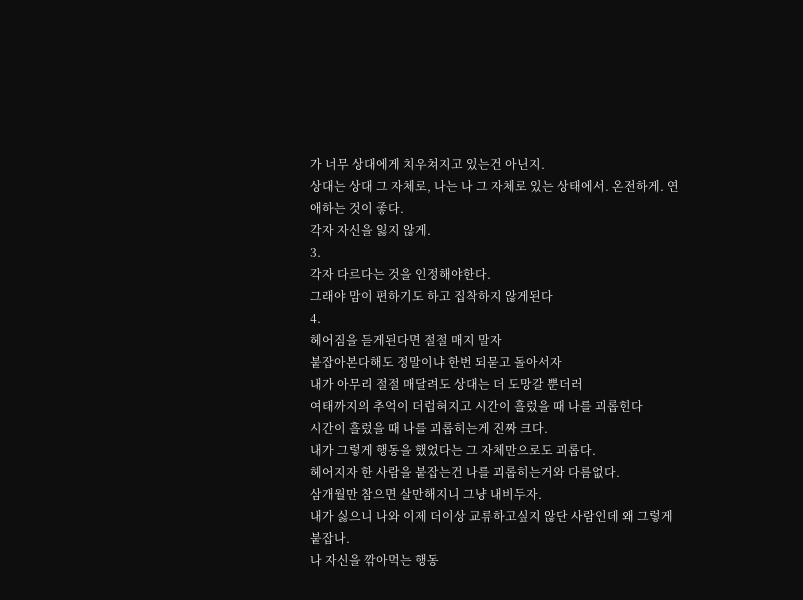가 너무 상대에게 치우쳐지고 있는건 아닌지.
상대는 상대 그 자체로, 나는 나 그 자체로 있는 상태에서. 온전하게. 연애하는 것이 좋다.
각자 자신을 잃지 않게.
3.
각자 다르다는 것을 인정해야한다.
그래야 맘이 편하기도 하고 집착하지 않게된다
4.
헤어짐을 듣게된다면 절절 매지 말자
붙잡아본다해도 정말이냐 한번 되묻고 돌아서자
내가 아무리 절절 매달려도 상대는 더 도망갈 뿐더러
여태까지의 추억이 더럽혀지고 시간이 흘렀을 때 나를 괴롭힌다
시간이 흘렀을 때 나를 괴롭히는게 진짜 크다.
내가 그렇게 행동을 했었다는 그 자체만으로도 괴롭다.
헤어지자 한 사람을 붙잡는건 나를 괴롭히는거와 다름없다.
삼개월만 참으면 살만해지니 그냥 내비두자.
내가 싫으니 나와 이제 더이상 교류하고싶지 않단 사람인데 왜 그렇게 붙잡나.
나 자신을 깎아먹는 행동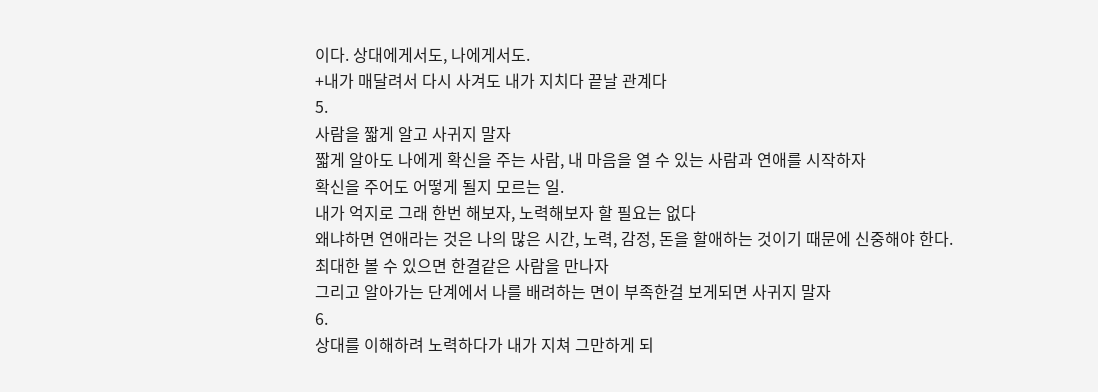이다. 상대에게서도, 나에게서도.
+내가 매달려서 다시 사겨도 내가 지치다 끝날 관계다
5.
사람을 짧게 알고 사귀지 말자
짧게 알아도 나에게 확신을 주는 사람, 내 마음을 열 수 있는 사람과 연애를 시작하자
확신을 주어도 어떻게 될지 모르는 일.
내가 억지로 그래 한번 해보자, 노력해보자 할 필요는 없다
왜냐하면 연애라는 것은 나의 많은 시간, 노력, 감정, 돈을 할애하는 것이기 때문에 신중해야 한다.
최대한 볼 수 있으면 한결같은 사람을 만나자
그리고 알아가는 단계에서 나를 배려하는 면이 부족한걸 보게되면 사귀지 말자
6.
상대를 이해하려 노력하다가 내가 지쳐 그만하게 되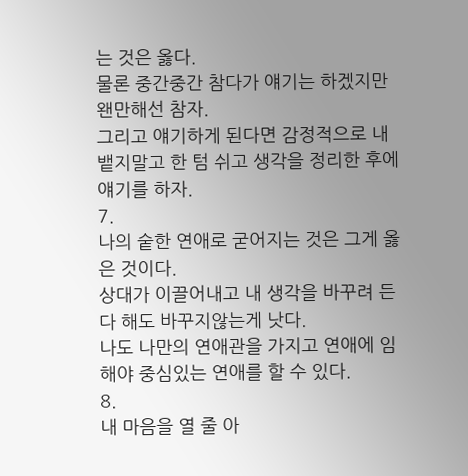는 것은 옳다.
물론 중간중간 참다가 얘기는 하겠지만 왠만해선 참자.
그리고 얘기하게 된다면 감정적으로 내뱉지말고 한 텀 쉬고 생각을 정리한 후에 얘기를 하자.
7.
나의 숱한 연애로 굳어지는 것은 그게 옳은 것이다.
상대가 이끌어내고 내 생각을 바꾸려 든다 해도 바꾸지않는게 낫다.
나도 나만의 연애관을 가지고 연애에 임해야 중심있는 연애를 할 수 있다.
8.
내 마음을 열 줄 아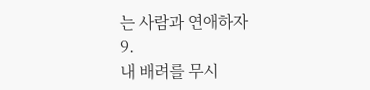는 사람과 연애하자
9.
내 배려를 무시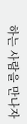하는 사람을 만나자